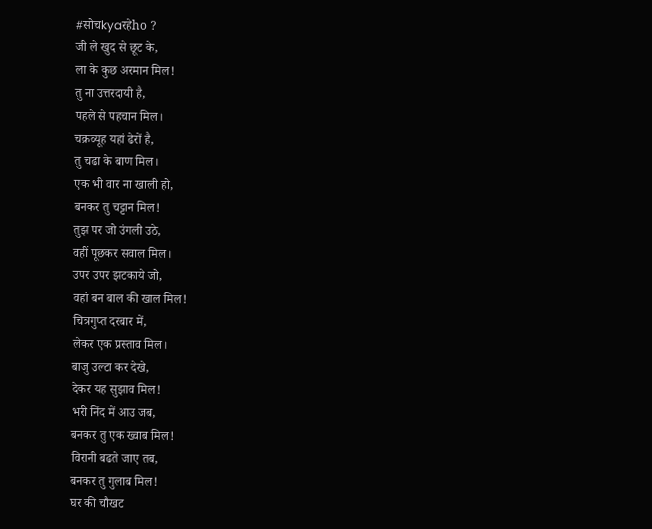#सोचkyaरहेho ?
जी ले खुद से छूट के,
ला के कुछ अरमान मिल!
तु ना उत्तरदायी है,
पहले से पहचान मिल।
चक्रव्यूह यहां ढेरों है,
तु चढा के बाण मिल।
एक भी वार ना खाली हो,
बनकर तु चट्टान मिल!
तुझ पर जो उंगली उठे,
वहीं पूछकर सवाल मिल।
उपर उपर झटकाये जो,
वहां बन बाल की खाल मिल!
चित्रगुप्त दरबार में,
लेकर एक प्रस्ताव मिल।
बाजु उल्टा कर देखे,
देकर यह सुझाव मिल!
भरी निंद में आउ जब,
बनकर तु एक ख्वाब मिल!
विरानी बढते जाए तब,
बनकर तु गुलाब मिल!
घर की चौखट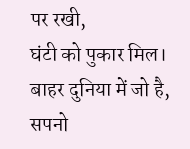पर रखी,
घंटी को पुकार मिल।
बाहर दुनिया में जो है,
सपनो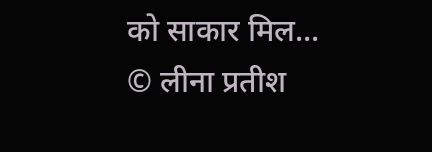को साकार मिल...
© लीना प्रतीश